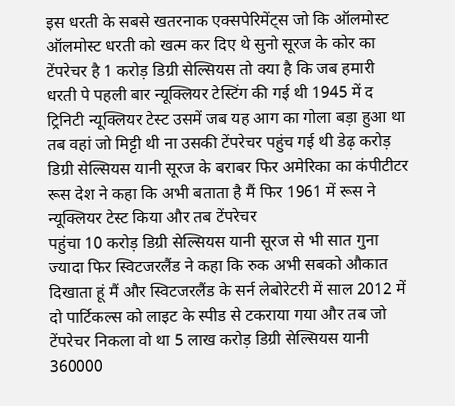इस धरती के सबसे खतरनाक एक्सपेरिमेंट्स जो कि ऑलमोस्ट ऑलमोस्ट धरती को खत्म कर दिए थे सुनो सूरज के कोर का टेंपरेचर है 1 करोड़ डिग्री सेल्सियस तो क्या है कि जब हमारी धरती पे पहली बार न्यूक्लियर टेस्टिंग की गई थी 1945 में द ट्रिनिटी न्यूक्लियर टेस्ट उसमें जब यह आग का गोला बड़ा हुआ था तब वहां जो मिट्टी थी ना उसकी टेंपरेचर पहुंच गई थी डेढ़ करोड़ डिग्री सेल्सियस यानी सूरज के बराबर फिर अमेरिका का कंपीटीटर रूस देश ने कहा कि अभी बताता है मैं फिर 1961 में रूस ने न्यूक्लियर टेस्ट किया और तब टेंपरेचर
पहुंचा 10 करोड़ डिग्री सेल्सियस यानी सूरज से भी सात गुना ज्यादा फिर स्विटजरलैंड ने कहा कि रुक अभी सबको औकात दिखाता हूं मैं और स्विटजरलैंड के सर्न लेबोरेटरी में साल 2012 में दो पार्टिकल्स को लाइट के स्पीड से टकराया गया और तब जो टेंपरेचर निकला वो था 5 लाख करोड़ डिग्री सेल्सियस यानी 360000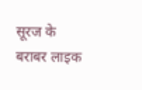सूरज के बराबर लाइक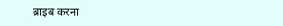ब्राइब करना